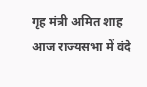गृह मंत्री अमित शाह आज राज्यसभा में वंदे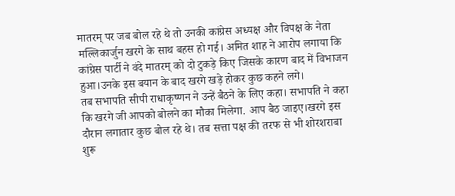मातरम् पर जब बोल रहे थे तो उनकी कांग्रेस अध्यक्ष और विपक्ष के नेता मल्लिकार्जुन खरगे के साथ बहस हो गई। अमित शाह ने आरोप लगाया कि कांग्रेस पार्टी ने वंदे मातरम् को दो टुकड़े किए जिसके कारण बाद में विभाजन हुआ।उनके इस बयान के बाद खरगे खड़े होकर कुछ कहने लगे।
तब सभापति सीपी राधाकृष्णन ने उन्हें बैठने के लिए कहा। सभापति ने कहा कि खरगे जी आपको बोलने का मौका मिलेगा. आप बैठ जाइए।खरगे इस दौरान लगातार कुछ बोल रहे थे। तब सत्ता पक्ष की तरफ से भी शोरशराबा शुरू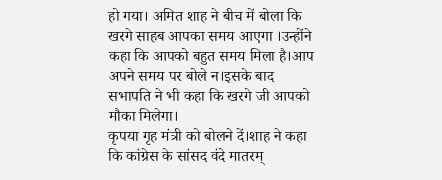हो गया। अमित शाह ने बीच में बोला कि खरगे साहब आपका समय आएगा ।उन्होंने कहा कि आपको बहुत समय मिला है।आप अपने समय पर बोले न।इसके बाद सभापति ने भी कहा कि खरगे जी आपको मौका मिलेगा।
कृपया गृह मंत्री को बोलने दें।शाह ने कहा कि कांग्रेस के सांसद वंदे मातरम्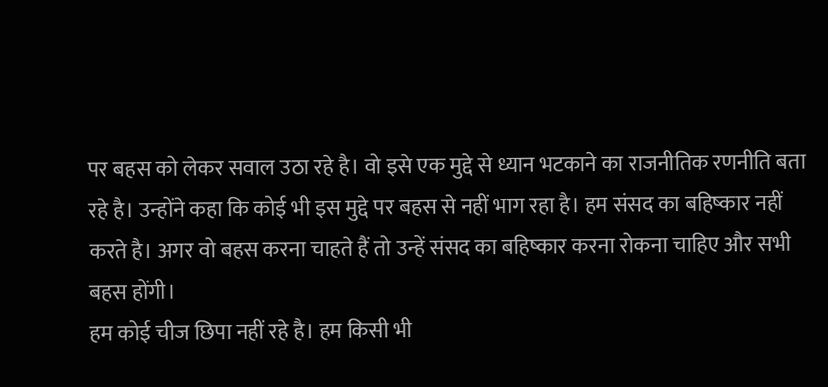पर बहस को लेकर सवाल उठा रहे है। वो इसे एक मुद्दे से ध्यान भटकाने का राजनीतिक रणनीति बता रहे है। उन्होंने कहा कि कोई भी इस मुद्दे पर बहस से नहीं भाग रहा है। हम संसद का बहिष्कार नहीं करते है। अगर वो बहस करना चाहते हैं तो उन्हें संसद का बहिष्कार करना रोकना चाहिए और सभी बहस होंगी।
हम कोई चीज छिपा नहीं रहे है। हम किसी भी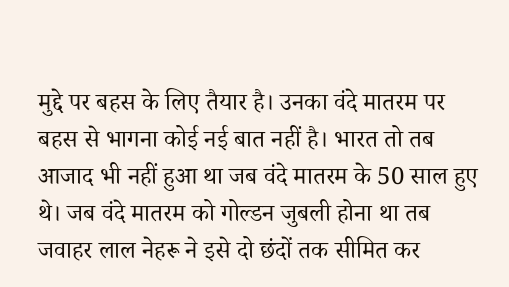मुद्दे पर बहस के लिए तैयार है। उनका वंदे मातरम पर बहस से भागना कोई नई बात नहीं है। भारत तो तब आजाद भी नहीं हुआ था जब वंदे मातरम के 50 साल हुए थे। जब वंदे मातरम को गोल्डन जुबली होना था तब जवाहर लाल नेहरू ने इसे दो छंदों तक सीमित कर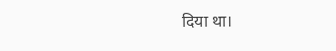दिया था।